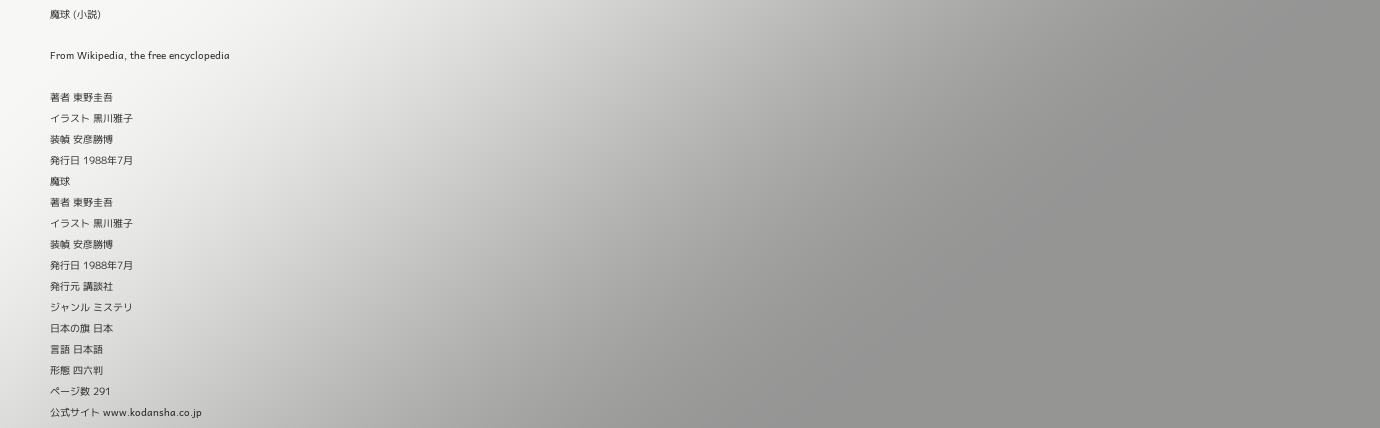魔球 (小説)

From Wikipedia, the free encyclopedia

著者 東野圭吾
イラスト 黒川雅子
装幀 安彦勝博
発行日 1988年7月
魔球
著者 東野圭吾
イラスト 黒川雅子
装幀 安彦勝博
発行日 1988年7月
発行元 講談社
ジャンル ミステリ
日本の旗 日本
言語 日本語
形態 四六判
ページ数 291
公式サイト www.kodansha.co.jp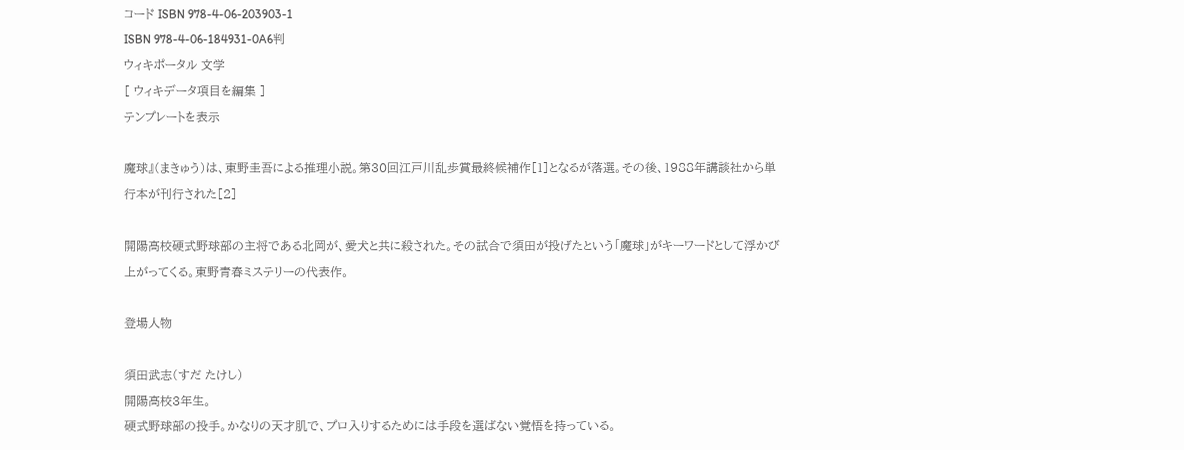コード ISBN 978-4-06-203903-1
ISBN 978-4-06-184931-0A6判
ウィキポータル 文学
[ ウィキデータ項目を編集 ]
テンプレートを表示

魔球』(まきゅう)は、東野圭吾による推理小説。第30回江戸川乱歩賞最終候補作[1]となるが落選。その後、1988年講談社から単行本が刊行された[2]

開陽高校硬式野球部の主将である北岡が、愛犬と共に殺された。その試合で須田が投げたという「魔球」がキーワードとして浮かび上がってくる。東野青春ミステリーの代表作。

登場人物

須田武志(すだ たけし)
開陽高校3年生。
硬式野球部の投手。かなりの天才肌で、プロ入りするためには手段を選ばない覚悟を持っている。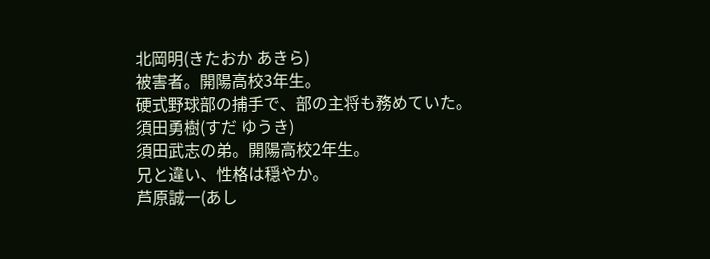北岡明(きたおか あきら)
被害者。開陽高校3年生。
硬式野球部の捕手で、部の主将も務めていた。
須田勇樹(すだ ゆうき)
須田武志の弟。開陽高校2年生。
兄と違い、性格は穏やか。
芦原誠一(あし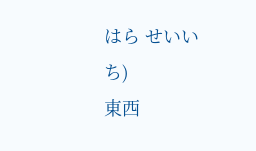はら せいいち)
東西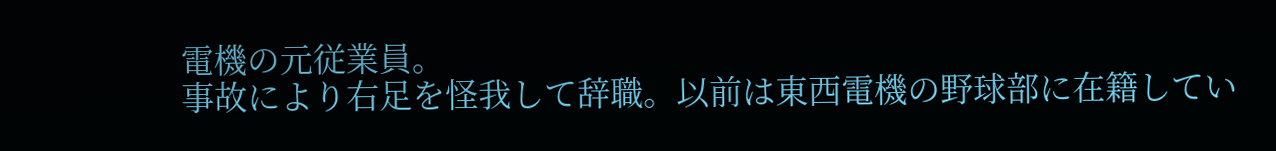電機の元従業員。
事故により右足を怪我して辞職。以前は東西電機の野球部に在籍してい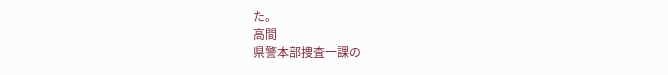た。
高間
県警本部捜査一課の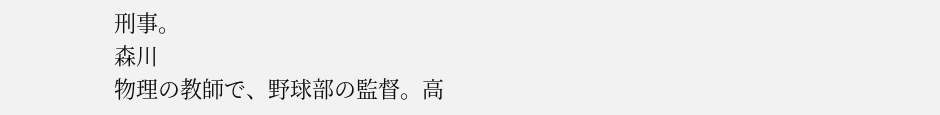刑事。
森川
物理の教師で、野球部の監督。高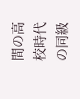間の高校時代の同級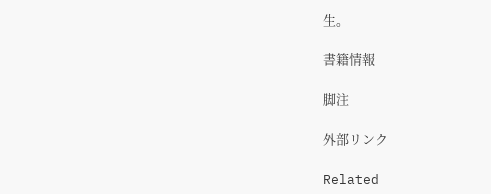生。

書籍情報

脚注

外部リンク

Related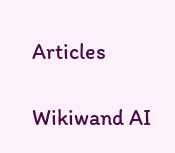Articles

Wikiwand AI